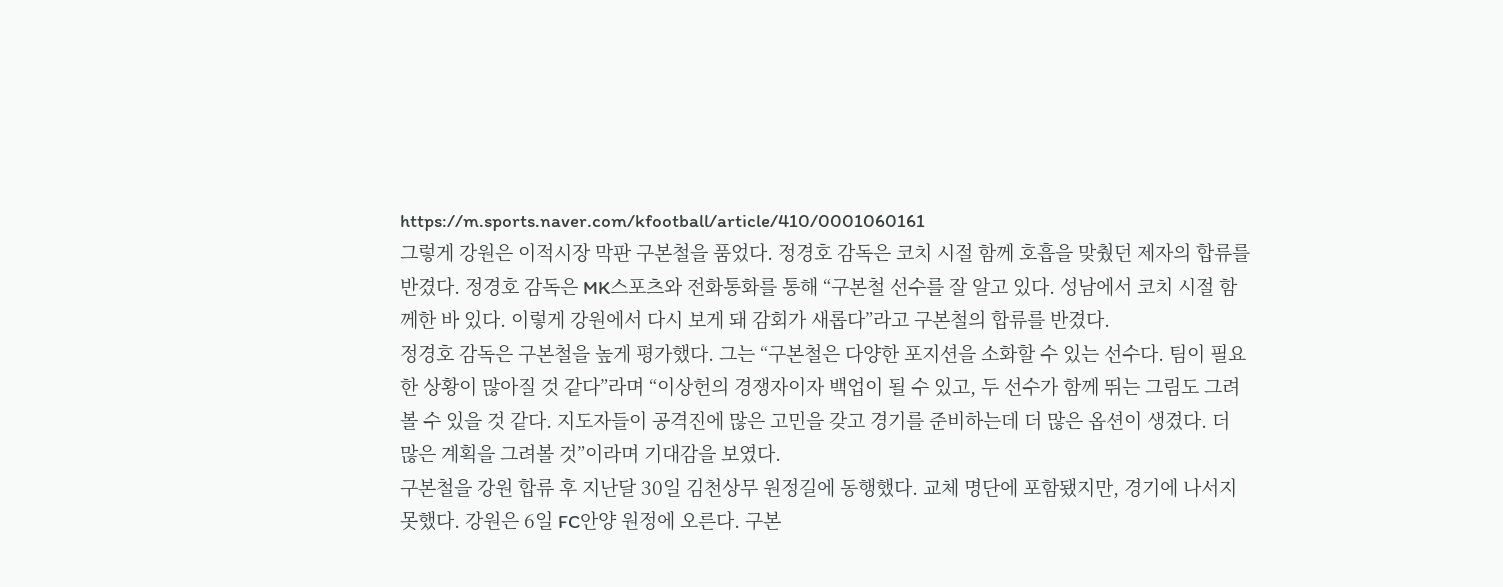https://m.sports.naver.com/kfootball/article/410/0001060161
그렇게 강원은 이적시장 막판 구본철을 품었다. 정경호 감독은 코치 시절 함께 호흡을 맞췄던 제자의 합류를 반겼다. 정경호 감독은 MK스포츠와 전화통화를 통해 “구본철 선수를 잘 알고 있다. 성남에서 코치 시절 함께한 바 있다. 이렇게 강원에서 다시 보게 돼 감회가 새롭다”라고 구본철의 합류를 반겼다.
정경호 감독은 구본철을 높게 평가했다. 그는 “구본철은 다양한 포지션을 소화할 수 있는 선수다. 팀이 필요한 상황이 많아질 것 같다”라며 “이상헌의 경쟁자이자 백업이 될 수 있고, 두 선수가 함께 뛰는 그림도 그려볼 수 있을 것 같다. 지도자들이 공격진에 많은 고민을 갖고 경기를 준비하는데 더 많은 옵션이 생겼다. 더 많은 계획을 그려볼 것”이라며 기대감을 보였다.
구본철을 강원 합류 후 지난달 30일 김천상무 원정길에 동행했다. 교체 명단에 포함됐지만, 경기에 나서지 못했다. 강원은 6일 FC안양 원정에 오른다. 구본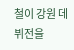철이 강원 데뷔전을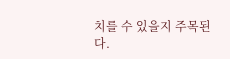치를 수 있을지 주목된다.